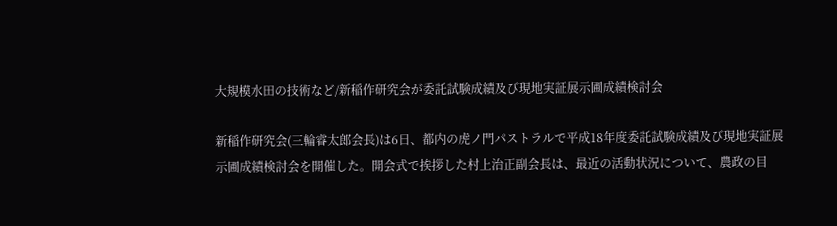大規模水田の技術など/新稲作研究会が委託試験成績及び現地実証展示圃成績検討会

新稲作研究会(三輪睿太郎会長)は6日、都内の虎ノ門パストラルで平成18年度委託試験成績及び現地実証展示圃成績検討会を開催した。開会式で挨拶した村上治正副会長は、最近の活動状況について、農政の目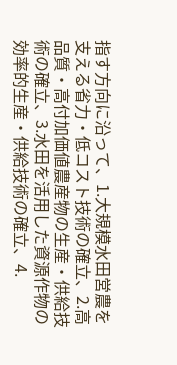指す方向に沿って、1.大規模水田営農を支える省力・低コスト技術の確立、2.高品質・高付加価値農産物の生産・供給技術の確立、3.水田を活用した資源作物の効率的生産・供給技術の確立、4.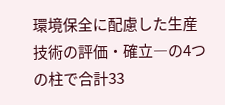環境保全に配慮した生産技術の評価・確立―の4つの柱で合計33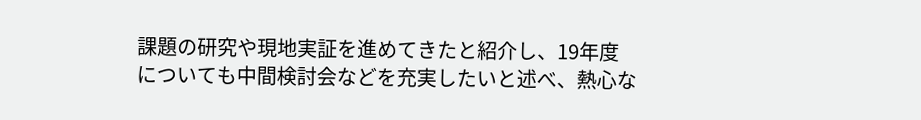課題の研究や現地実証を進めてきたと紹介し、19年度についても中間検討会などを充実したいと述べ、熱心な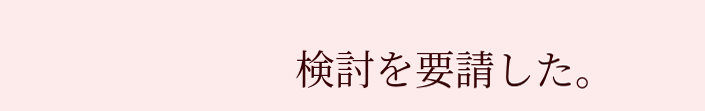検討を要請した。